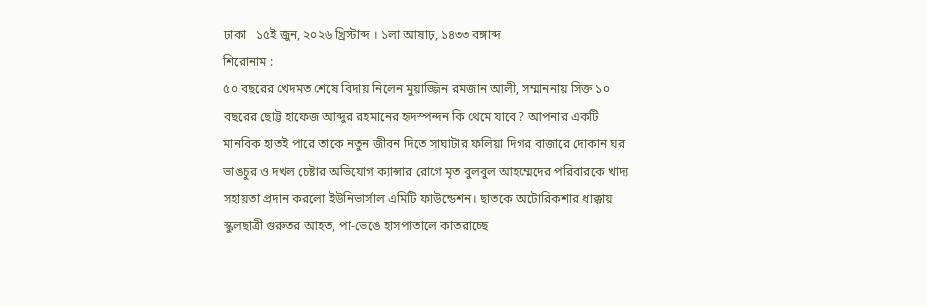ঢাকা   ১৫ই জুন, ২০২৬ খ্রিস্টাব্দ । ১লা আষাঢ়, ১৪৩৩ বঙ্গাব্দ
শিরোনাম :
৫০ বছরের খেদমত শেষে বিদায় নিলেন মুয়াজ্জিন রমজান আলী, সম্মাননায় সিক্ত ১০ বছরের ছোট্ট হাফেজ আব্দুর রহমানের হৃদস্পন্দন কি থেমে যাবে? আপনার একটি মানবিক হাতই পারে তাকে নতুন জীবন দিতে সাঘাটার ফলিয়া দিগর বাজারে দোকান ঘর ভাঙচুর ও দখল চেষ্টার অভিযোগ ক্যান্সার রোগে মৃত বুলবুল আহম্মেদের পরিবারকে খাদ্য সহায়তা প্রদান করলো ইউনিভার্সাল এমিটি ফাউন্ডেশন। ছাতকে অটোরিকশার ধাক্কায় স্কুলছাত্রী গুরুতর আহত, পা-ভেঙে হাসপাতালে কাতরাচ্ছে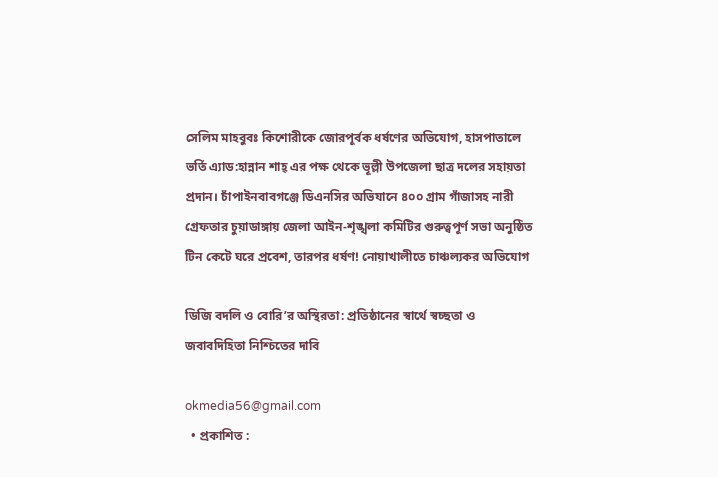সেলিম মাহবুবঃ কিশোরীকে জোরপূর্বক ধর্ষণের অভিযোগ, হাসপাতালে ভর্তি এ্যাড:হান্নান শাহ্ এর পক্ষ থেকে ভূল্লী উপজেলা ছাত্র দলের সহায়তা প্রদান। চাঁপাইনবাবগঞ্জে ডিএনসির অভিযানে ৪০০ গ্রাম গাঁজাসহ নারী গ্রেফতার চুয়াডাঙ্গায় জেলা আইন-শৃঙ্খলা কমিটির গুরুত্বপূর্ণ সভা অনুষ্ঠিত টিন কেটে ঘরে প্রবেশ, তারপর ধর্ষণ! নোয়াখালীতে চাঞ্চল্যকর অভিযোগ

ডিজি বদলি ও বোরি’র অস্থিরতা: প্রতিষ্ঠানের স্বার্থে স্বচ্ছতা ও জবাবদিহিতা নিশ্চিতের দাবি

okmedia56@gmail.com
  • প্রকাশিত :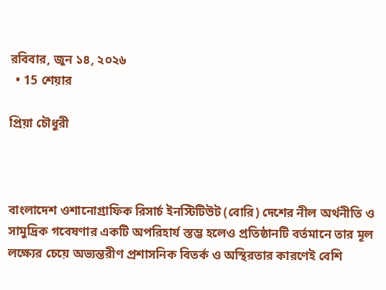রবিবার, জুন ১৪, ২০২৬
  • 15 শেয়ার

প্রিয়া চৌধুরী



বাংলাদেশ ওশানোগ্রাফিক রিসার্চ ইনস্টিটিউট (বোরি) দেশের নীল অর্থনীতি ও সামুদ্রিক গবেষণার একটি অপরিহার্য স্তম্ভ হলেও প্রতিষ্ঠানটি বর্তমানে তার মূল লক্ষ্যের চেয়ে অভ্যন্তরীণ প্রশাসনিক বিতর্ক ও অস্থিরতার কারণেই বেশি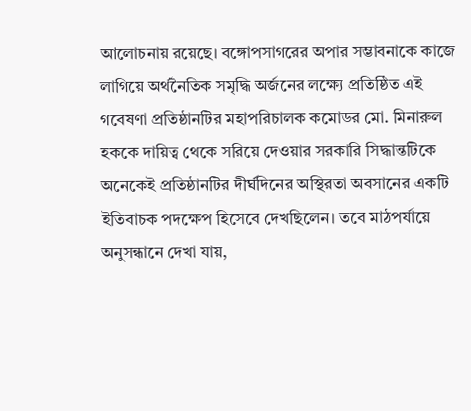আলোচনায় রয়েছে। বঙ্গোপসাগরের অপার সম্ভাবনাকে কাজে লাগিয়ে অর্থনৈতিক সমৃদ্ধি অর্জনের লক্ষ্যে প্রতিষ্ঠিত এই গবেষণা প্রতিষ্ঠানটির মহাপরিচালক কমোডর মো. মিনারুল হককে দায়িত্ব থেকে সরিয়ে দেওয়ার সরকারি সিদ্ধান্তটিকে অনেকেই প্রতিষ্ঠানটির দীর্ঘদিনের অস্থিরতা অবসানের একটি ইতিবাচক পদক্ষেপ হিসেবে দেখছিলেন। তবে মাঠপর্যায়ে অনুসন্ধানে দেখা যায়,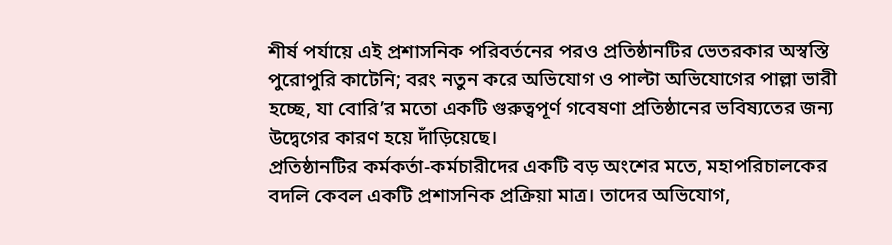শীর্ষ পর্যায়ে এই প্রশাসনিক পরিবর্তনের পরও প্রতিষ্ঠানটির ভেতরকার অস্বস্তি পুরোপুরি কাটেনি; বরং নতুন করে অভিযোগ ও পাল্টা অভিযোগের পাল্লা ভারী হচ্ছে, যা বোরি’র মতো একটি গুরুত্বপূর্ণ গবেষণা প্রতিষ্ঠানের ভবিষ্যতের জন্য উদ্বেগের কারণ হয়ে দাঁড়িয়েছে।
প্রতিষ্ঠানটির কর্মকর্তা-কর্মচারীদের একটি বড় অংশের মতে, মহাপরিচালকের বদলি কেবল একটি প্রশাসনিক প্রক্রিয়া মাত্র। তাদের অভিযোগ,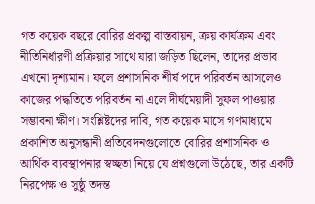গত কয়েক বছরে বোরির প্রকল্প বাস্তবায়ন, ক্রয় কার্যক্রম এবং নীতিনির্ধারণী প্রক্রিয়ার সাথে যারা জড়িত ছিলেন, তাদের প্রভাব এখনো দৃশ্যমান। ফলে প্রশাসনিক শীর্ষ পদে পরিবর্তন আসলেও কাজের পদ্ধতিতে পরিবর্তন না এলে দীর্ঘমেয়াদী সুফল পাওয়ার সম্ভাবনা ক্ষীণ। সংশ্লিষ্টদের দাবি, গত কয়েক মাসে গণমাধ্যমে প্রকাশিত অনুসন্ধানী প্রতিবেদনগুলোতে বোরির প্রশাসনিক ও আর্থিক ব্যবস্থাপনার স্বচ্ছতা নিয়ে যে প্রশ্নগুলো উঠেছে, তার একটি নিরপেক্ষ ও সুষ্ঠু তদন্ত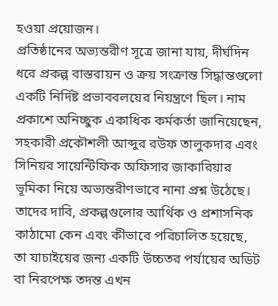হওয়া প্রয়োজন।
প্রতিষ্ঠানের অভ্যন্তরীণ সূত্রে জানা যায়, দীর্ঘদিন ধরে প্রকল্প বাস্তবায়ন ও ক্রয় সংক্রান্ত সিদ্ধান্তগুলো একটি নির্দিষ্ট প্রভাববলয়ের নিয়ন্ত্রণে ছিল। নাম প্রকাশে অনিচ্ছুক একাধিক কর্মকর্তা জানিয়েছেন, সহকারী প্রকৌশলী আব্দুর রউফ তালুকদার এবং সিনিয়র সায়েন্টিফিক অফিসার জাকারিয়ার ভূমিকা নিয়ে অভ্যন্তরীণভাবে নানা প্রশ্ন উঠেছে। তাদের দাবি, প্রকল্পগুলোর আর্থিক ও প্রশাসনিক কাঠামো কেন এবং কীভাবে পরিচালিত হয়েছে, তা যাচাইয়ের জন্য একটি উচ্চতর পর্যায়ের অডিট বা নিরপেক্ষ তদন্ত এখন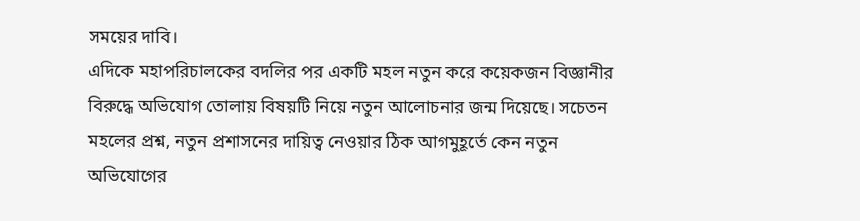সময়ের দাবি।
এদিকে মহাপরিচালকের বদলির পর একটি মহল নতুন করে কয়েকজন বিজ্ঞানীর বিরুদ্ধে অভিযোগ তোলায় বিষয়টি নিয়ে নতুন আলোচনার জন্ম দিয়েছে। সচেতন মহলের প্রশ্ন, নতুন প্রশাসনের দায়িত্ব নেওয়ার ঠিক আগমুহূর্তে কেন নতুন অভিযোগের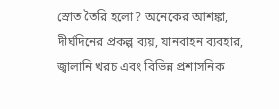স্রোত তৈরি হলো? অনেকের আশঙ্কা, দীর্ঘদিনের প্রকল্প ব্যয়, যানবাহন ব্যবহার, জ্বালানি খরচ এবং বিভিন্ন প্রশাসনিক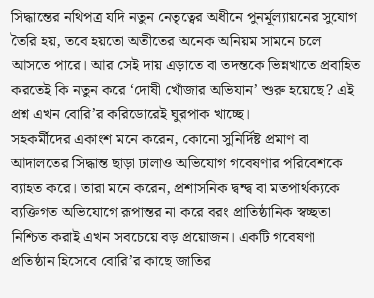সিদ্ধান্তের নথিপত্র যদি নতুন নেতৃত্বের অধীনে পুনর্মূল্যায়নের সুযোগ তৈরি হয়, তবে হয়তো অতীতের অনেক অনিয়ম সামনে চলে আসতে পারে। আর সেই দায় এড়াতে বা তদন্তকে ভিন্নখাতে প্রবাহিত করতেই কি নতুন করে ‘দোষী খোঁজার অভিযান’ শুরু হয়েছে? এই প্রশ্ন এখন বোরি’র করিডোরেই ঘুরপাক খাচ্ছে।
সহকর্মীদের একাংশ মনে করেন, কোনো সুনির্দিষ্ট প্রমাণ বা আদালতের সিদ্ধান্ত ছাড়া ঢালাও অভিযোগ গবেষণার পরিবেশকে ব্যাহত করে। তারা মনে করেন, প্রশাসনিক দ্বন্দ্ব বা মতপার্থক্যকে ব্যক্তিগত অভিযোগে রূপান্তর না করে বরং প্রাতিষ্ঠানিক স্বচ্ছতা নিশ্চিত করাই এখন সবচেয়ে বড় প্রয়োজন। একটি গবেষণা প্রতিষ্ঠান হিসেবে বোরি’র কাছে জাতির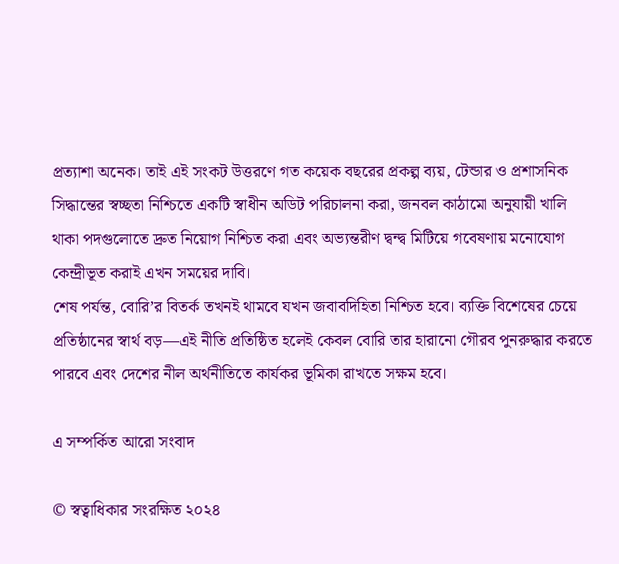প্রত্যাশা অনেক। তাই এই সংকট উত্তরণে গত কয়েক বছরের প্রকল্প ব্যয়, টেন্ডার ও প্রশাসনিক সিদ্ধান্তের স্বচ্ছতা নিশ্চিতে একটি স্বাধীন অডিট পরিচালনা করা, জনবল কাঠামো অনুযায়ী খালি থাকা পদগুলোতে দ্রুত নিয়োগ নিশ্চিত করা এবং অভ্যন্তরীণ দ্বন্দ্ব মিটিয়ে গবেষণায় মনোযোগ কেন্দ্রীভূত করাই এখন সময়ের দাবি।
শেষ পর্যন্ত, বোরি’র বিতর্ক তখনই থামবে যখন জবাবদিহিতা নিশ্চিত হবে। ব্যক্তি বিশেষের চেয়ে প্রতিষ্ঠানের স্বার্থ বড়—এই নীতি প্রতিষ্ঠিত হলেই কেবল বোরি তার হারানো গৌরব পুনরুদ্ধার করতে পারবে এবং দেশের নীল অর্থনীতিতে কার্যকর ভূমিকা রাখতে সক্ষম হবে।

এ সম্পর্কিত আরো সংবাদ

© স্বত্বাধিকার সংরক্ষিত ২০২৪